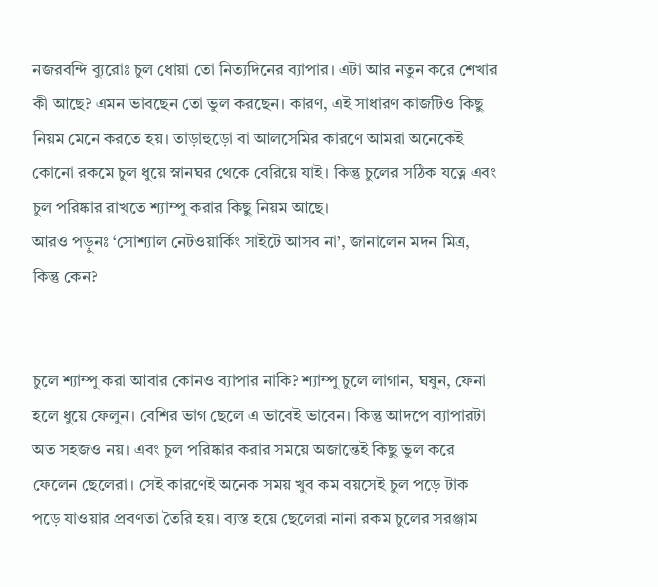নজরবন্দি ব্যুরোঃ চুল ধোয়া তো নিত্যদিনের ব্যাপার। এটা আর নতুন করে শেখার কী আছে? এমন ভাবছেন তো ভুল করছেন। কারণ, এই সাধারণ কাজটিও কিছু নিয়ম মেনে করতে হয়। তাড়াহুড়ো বা আলসেমির কারণে আমরা অনেকেই কোনো রকমে চুল ধুয়ে স্নানঘর থেকে বেরিয়ে যাই। কিন্তু চুলের সঠিক যত্নে এবং চুল পরিষ্কার রাখতে শ্যাম্পু করার কিছু নিয়ম আছে।
আরও পড়ুনঃ ‘সোশ্যাল নেটওয়ার্কিং সাইটে আসব না’, জানালেন মদন মিত্র, কিন্তু কেন?


চুলে শ্যাম্পু করা আবার কোনও ব্যাপার নাকি? শ্যাম্পু চুলে লাগান, ঘষুন, ফেনা হলে ধুয়ে ফেলুন। বেশির ভাগ ছেলে এ ভাবেই ভাবেন। কিন্তু আদপে ব্যাপারটা অত সহজও নয়। এবং চুল পরিষ্কার করার সময়ে অজান্তেই কিছু ভুল করে ফেলেন ছেলেরা। সেই কারণেই অনেক সময় খুব কম বয়সেই চুল পড়ে টাক পড়ে যাওয়ার প্রবণতা তৈরি হয়। ব্যস্ত হয়ে ছেলেরা নানা রকম চুলের সরঞ্জাম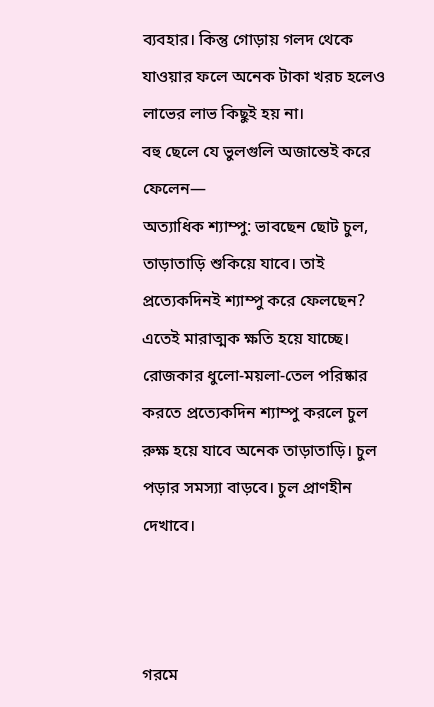ব্যবহার। কিন্তু গোড়ায় গলদ থেকে যাওয়ার ফলে অনেক টাকা খরচ হলেও লাভের লাভ কিছুই হয় না।
বহু ছেলে যে ভুলগুলি অজান্তেই করে ফেলেন—
অত্যাধিক শ্যাম্পু: ভাবছেন ছোট চুল, তাড়াতাড়ি শুকিয়ে যাবে। তাই প্রত্যেকদিনই শ্যাম্পু করে ফেলছেন? এতেই মারাত্মক ক্ষতি হয়ে যাচ্ছে। রোজকার ধুলো-ময়লা-তেল পরিষ্কার করতে প্রত্যেকদিন শ্যাম্পু করলে চুল রুক্ষ হয়ে যাবে অনেক তাড়াতাড়ি। চুল পড়ার সমস্যা বাড়বে। চুল প্রাণহীন দেখাবে।



গরমে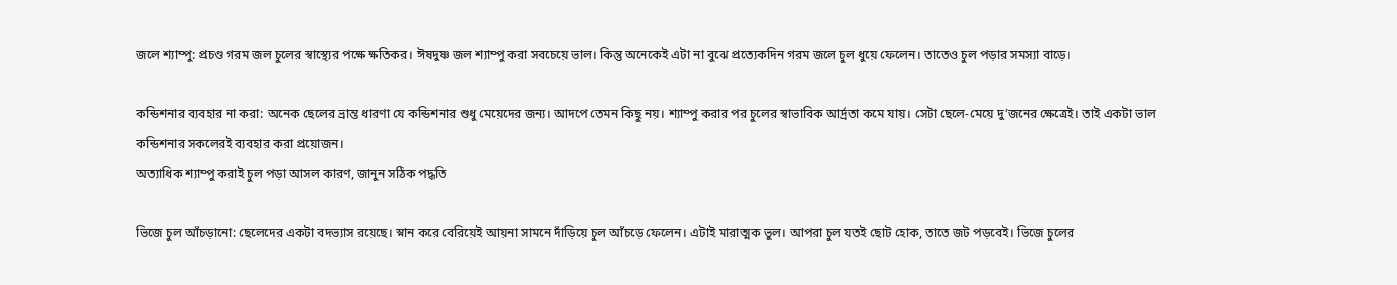জলে শ্যাম্পু: প্রচণ্ড গরম জল চুলের স্বাস্থ্যের পক্ষে ক্ষতিকর। ঈষদুষ্ণ জল শ্যাম্পু করা সবচেয়ে ভাল। কিন্তু অনেকেই এটা না বুঝে প্রত্যেকদিন গরম জলে চুল ধুয়ে ফেলেন। তাতেও চুল পড়ার সমস্যা বাড়ে।

কন্ডিশনার ব্যবহার না করা: অনেক ছেলের ভ্রান্ত ধারণা যে কন্ডিশনার শুধু মেয়েদের জন্য। আদপে তেমন কিছু নয়। শ্যাম্পু করার পর চুলের স্বাভাবিক আর্দ্রতা কমে যায়। সেটা ছেলে-মেয়ে দু’জনের ক্ষেত্রেই। তাই একটা ভাল কন্ডিশনার সকলেরই ব্যবহার করা প্রয়োজন।
অত্যাধিক শ্যাম্পু করাই চুল পড়া আসল কারণ, জানুন সঠিক পদ্ধতি

ভিজে চুল আঁচড়ানো: ছেলেদের একটা বদভ্যাস রয়েছে। স্নান করে বেরিয়েই আয়না সামনে দাঁড়িয়ে চুল আঁচড়ে ফেলেন। এটাই মারাত্মক ভুল। আপরা চুল যতই ছোট হোক, তাতে জট পড়বেই। ভিজে চুলের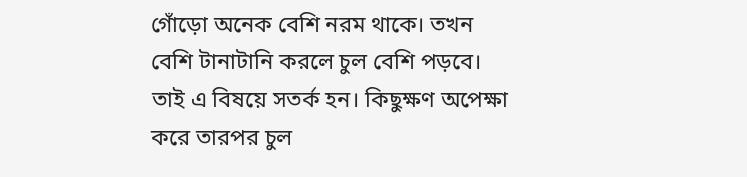গোঁড়ো অনেক বেশি নরম থাকে। তখন বেশি টানাটানি করলে চুল বেশি পড়বে। তাই এ বিষয়ে সতর্ক হন। কিছুক্ষণ অপেক্ষা করে তারপর চুল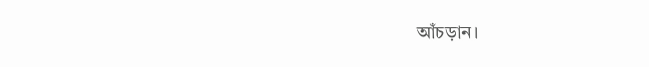আঁচড়ান।